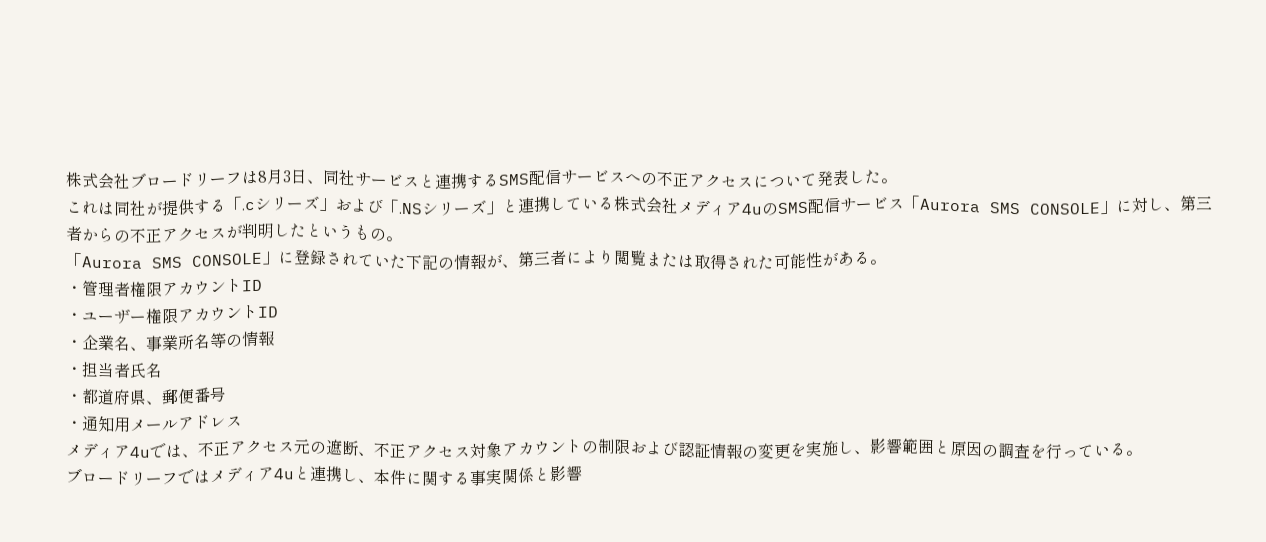株式会社ブロードリーフは8月3日、同社サービスと連携するSMS配信サービスへの不正アクセスについて発表した。
これは同社が提供する「.cシリーズ」および「.NSシリーズ」と連携している株式会社メディア4uのSMS配信サービス「Aurora SMS CONSOLE」に対し、第三者からの不正アクセスが判明したというもの。
「Aurora SMS CONSOLE」に登録されていた下記の情報が、第三者により閲覧または取得された可能性がある。
・管理者権限アカウントID
・ユーザー権限アカウントID
・企業名、事業所名等の情報
・担当者氏名
・都道府県、郵便番号
・通知用メールアドレス
メディア4uでは、不正アクセス元の遮断、不正アクセス対象アカウントの制限および認証情報の変更を実施し、影響範囲と原因の調査を行っている。
ブロードリーフではメディア4uと連携し、本件に関する事実関係と影響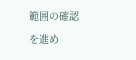範囲の確認を進め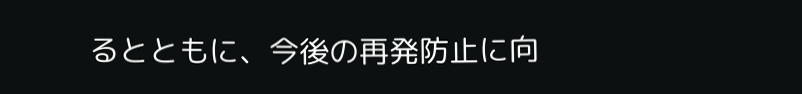るとともに、今後の再発防止に向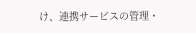け、連携サービスの管理・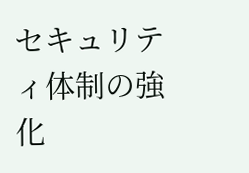セキュリティ体制の強化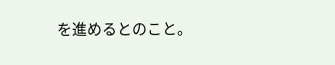を進めるとのこと。